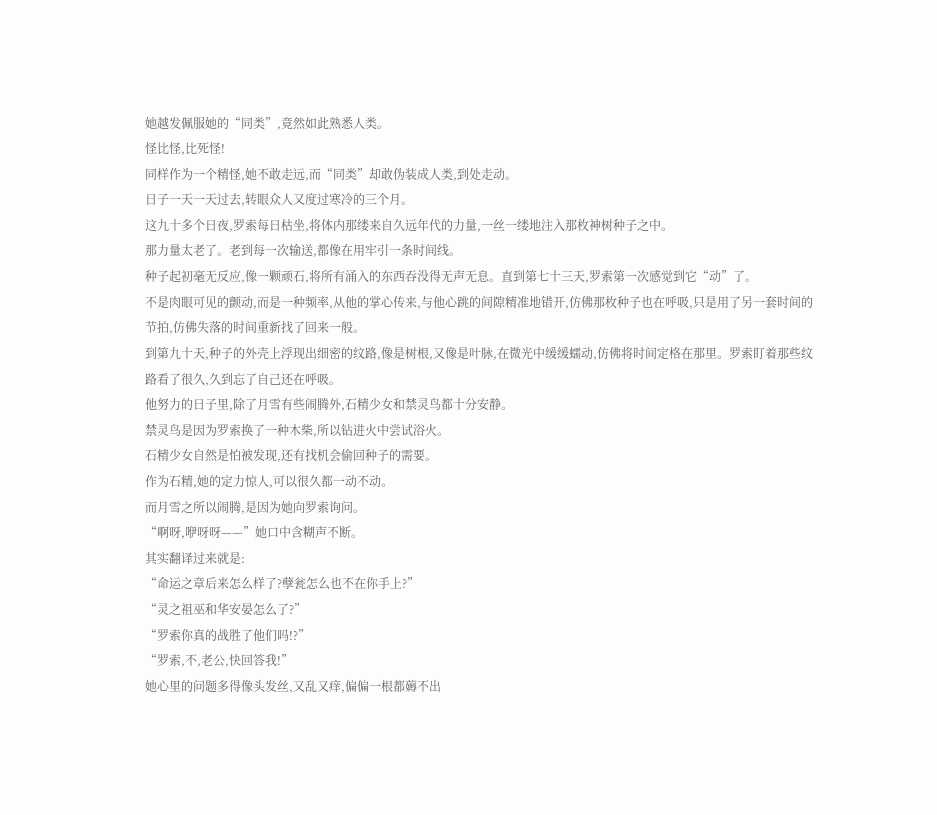她越发佩服她的“同类”,竟然如此熟悉人类。
怪比怪,比死怪!
同样作为一个精怪,她不敢走远,而“同类”却敢伪装成人类,到处走动。
日子一天一天过去,转眼众人又度过寒冷的三个月。
这九十多个日夜,罗索每日枯坐,将体内那缕来自久远年代的力量,一丝一缕地注入那枚神树种子之中。
那力量太老了。老到每一次输送,都像在用牢引一条时间线。
种子起初毫无反应,像一颗顽石,将所有涌入的东西吞没得无声无息。直到第七十三天,罗索第一次感觉到它“动”了。
不是肉眼可见的颤动,而是一种频率,从他的掌心传来,与他心跳的间隙精准地错开,仿佛那枚种子也在呼吸,只是用了另一套时间的节拍,仿佛失落的时间重新找了回来一般。
到第九十天,种子的外壳上浮现出细密的纹路,像是树根,又像是叶脉,在微光中缓缓蠕动,仿佛将时间定格在那里。罗索盯着那些纹路看了很久,久到忘了自己还在呼吸。
他努力的日子里,除了月雪有些闹腾外,石精少女和禁灵鸟都十分安静。
禁灵鸟是因为罗索换了一种木柴,所以钻进火中尝试浴火。
石精少女自然是怕被发现,还有找机会偷回种子的需要。
作为石精,她的定力惊人,可以很久都一动不动。
而月雪之所以闹腾,是因为她向罗索询问。
“啊呀,咿呀呀——”她口中含糊声不断。
其实翻译过来就是:
“命运之章后来怎么样了?孽瓮怎么也不在你手上?”
“灵之祖巫和华安晏怎么了?”
“罗索你真的战胜了他们吗!?”
“罗索,不,老公,快回答我!”
她心里的问题多得像头发丝,又乱又痒,偏偏一根都薅不出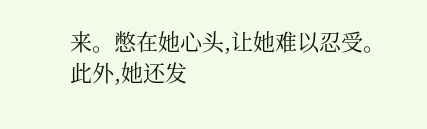来。憋在她心头,让她难以忍受。
此外,她还发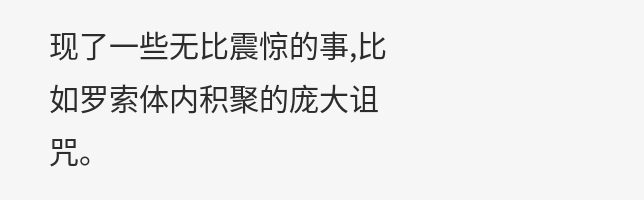现了一些无比震惊的事,比如罗索体内积聚的庞大诅咒。